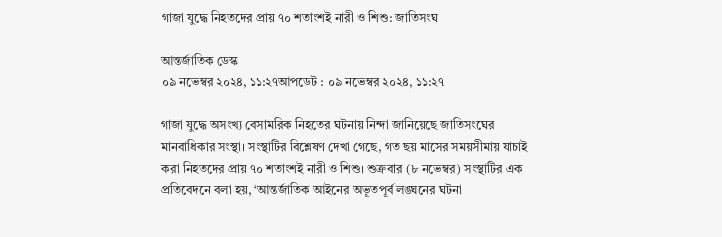গাজা যুদ্ধে নিহতদের প্রায় ৭০ শতাংশই নারী ও শিশু: জাতিসংঘ

আন্তর্জাতিক ডেস্ক
০৯ নভেম্বর ২০২৪, ১১:২৭আপডেট : ০৯ নভেম্বর ২০২৪, ১১:২৭

গাজা যুদ্ধে অসংখ্য বেসামরিক নিহতের ঘটনায় নিন্দা জানিয়েছে জাতিসংঘের মানবাধিকার সংস্থা। সংস্থাটির বিশ্লেষণ দেখা গেছে, গত ছয় মাসের সময়সীমায় যাচাই করা নিহতদের প্রায় ৭০ শতাংশই নারী ও শিশু। শুক্রবার (৮ নভেম্বর) সংস্থাটির এক প্রতিবেদনে বলা হয়, ‘আন্তর্জাতিক আইনের অভূতপূর্ব লঙ্ঘনের ঘটনা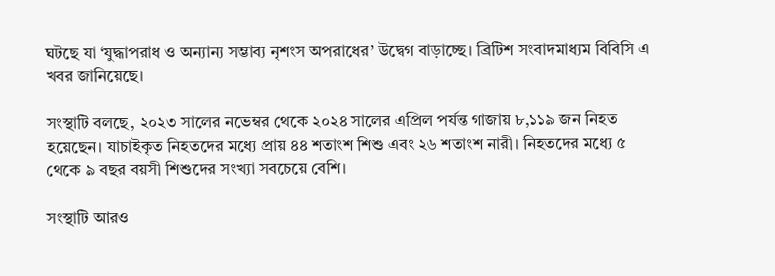ঘটছে যা ‘যুদ্ধাপরাধ ও অন্যান্য সম্ভাব্য নৃশংস অপরাধের’ উদ্বেগ বাড়াচ্ছে। ব্রিটিশ সংবাদমাধ্যম বিবিসি এ খবর জানিয়েছে।

সংস্থাটি বলছে, ২০২৩ সালের নভেম্বর থেকে ২০২৪ সালের এপ্রিল পর্যন্ত গাজায় ৮,১১৯ জন নিহত হয়েছেন। যাচাইকৃত নিহতদের মধ্যে প্রায় ৪৪ শতাংশ শিশু এবং ২৬ শতাংশ নারী। নিহতদের মধ্যে ৫ থেকে ৯ বছর বয়সী শিশুদের সংখ্যা সবচেয়ে বেশি।

সংস্থাটি আরও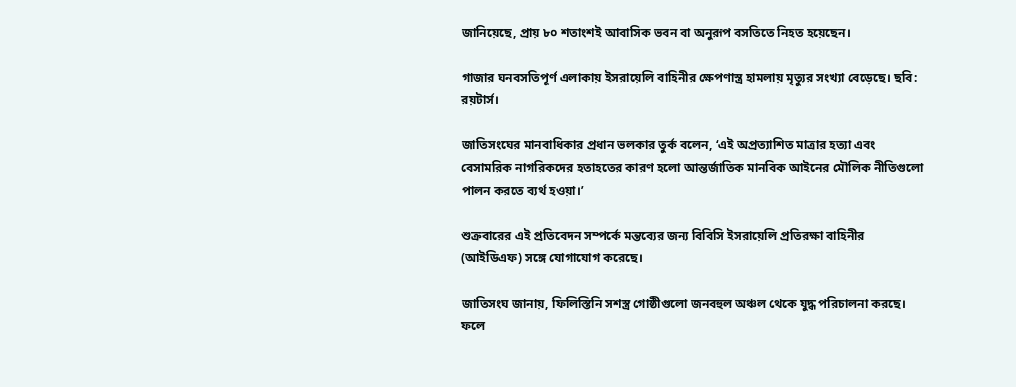জানিয়েছে, প্রায় ৮০ শতাংশই আবাসিক ভবন বা অনুরূপ বসতিতে নিহত হয়েছেন।

গাজার ঘনবসতিপূর্ণ এলাকায় ইসরায়েলি বাহিনীর ক্ষেপণাস্ত্র হামলায় মৃত্যুর সংখ্যা বেড়েছে। ছবি: রয়টার্স।

জাতিসংঘের মানবাধিকার প্রধান ভলকার তুর্ক বলেন, ‘এই অপ্রত্যাশিত মাত্রার হত্যা এবং বেসামরিক নাগরিকদের হতাহতের কারণ হলো আন্তর্জাতিক মানবিক আইনের মৌলিক নীতিগুলো পালন করতে ব্যর্থ হওয়া।’

শুক্রবারের এই প্রতিবেদন সম্পর্কে মন্তব্যের জন্য বিবিসি ইসরায়েলি প্রতিরক্ষা বাহিনীর (আইডিএফ) সঙ্গে যোগাযোগ করেছে।

জাতিসংঘ জানায়, ফিলিস্তিনি সশস্ত্র গোষ্ঠীগুলো জনবহুল অঞ্চল থেকে যুদ্ধ পরিচালনা করছে। ফলে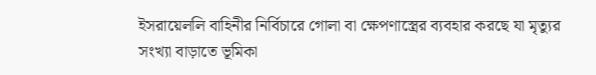ইসরায়েললি বাহিনীর নির্বিচারে গোলা বা ক্ষেপণাস্ত্রের ব্যবহার করছে যা মৃত্যুর সংখ্যা বাড়াতে ভূমিকা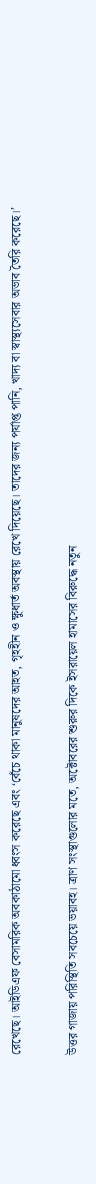রেখেছে। আইডিএফ বেসামরিক অবকাঠামো ধ্বংস করেছে এবং ‘বেঁচে থাকা মানুষদের আহত, গৃহহীন ও ক্ষুধার্ত অবস্থায় রেখে দিয়েছে। তাদের জন্য পর্যাপ্ত পানি, খাদ্য বা স্বাস্থ্যসেবার অভাব তৈরি করেছে।’

উত্তর গাজায় পরিস্থিতি সবচেয়ে ভয়াবহ। ত্রাণ সংস্থাগুলোর মতে, অক্টোবরের শুরুর দিকে ইসরায়েল হামাসের বিরুদ্ধে নতুন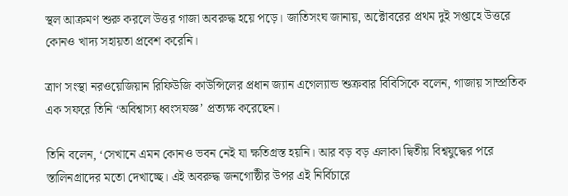স্থল আক্রমণ শুরু করলে উত্তর গাজা অবরুদ্ধ হয়ে পড়ে। জাতিসংঘ জানায়, অক্টোবরের প্রথম দুই সপ্তাহে উত্তরে কোনও খাদ্য সহায়তা প্রবেশ করেনি।

ত্রাণ সংস্থা নরওয়েজিয়ান রিফিউজি কাউন্সিলের প্রধান জ্যান এগেল্যান্ড শুক্রবার বিবিসিকে বলেন, গাজায় সাম্প্রতিক এক সফরে তিনি ‘অবিশ্বাস্য ধ্বংসযজ্ঞ’ প্রত্যক্ষ করেছেন।

তিনি বলেন, ‘সেখানে এমন কোনও ভবন নেই যা ক্ষতিগ্রস্ত হয়নি। আর বড় বড় এলাকা দ্বিতীয় বিশ্বযুদ্ধের পরে স্তালিনগ্রাদের মতো দেখাচ্ছে। এই অবরুদ্ধ জনগোষ্ঠীর উপর এই নির্বিচারে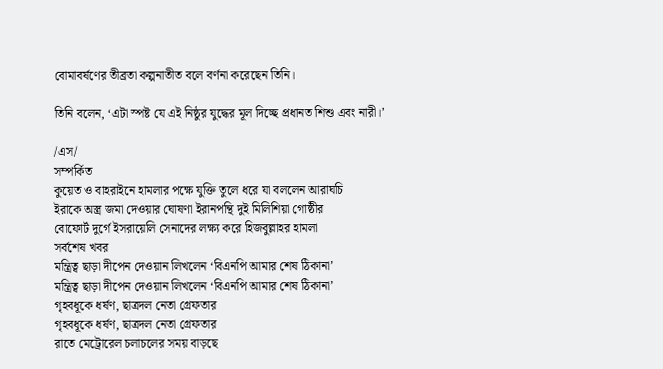বোমাবর্ষণের তীব্রতা কল্পনাতীত বলে বর্ণনা করেছেন তিনি।

তিনি বলেন, ‘এটা স্পষ্ট যে এই নিষ্ঠুর যুদ্ধের মূল দিচ্ছে প্রধানত শিশু এবং নারী।’

/এস/
সম্পর্কিত
কুয়েত ও বাহরাইনে হামলার পক্ষে যুক্তি তুলে ধরে যা বললেন আরাঘচি
ইরাকে অস্ত্র জমা দেওয়ার ঘোষণা ইরানপন্থি দুই মিলিশিয়া গোষ্ঠীর
বোফোর্ট দুর্গে ইসরায়েলি সেনাদের লক্ষ্য করে হিজবুল্লাহর হামলা
সর্বশেষ খবর
মন্ত্রিত্ব ছাড়া দীপেন দেওয়ান লিখলেন ‘বিএনপি আমার শেষ ঠিকানা’
মন্ত্রিত্ব ছাড়া দীপেন দেওয়ান লিখলেন ‘বিএনপি আমার শেষ ঠিকানা’
গৃহবধূকে ধর্ষণ, ছাত্রদল নেতা গ্রেফতার
গৃহবধূকে ধর্ষণ, ছাত্রদল নেতা গ্রেফতার
রাতে মেট্রোরেল চলাচলের সময় বাড়ছে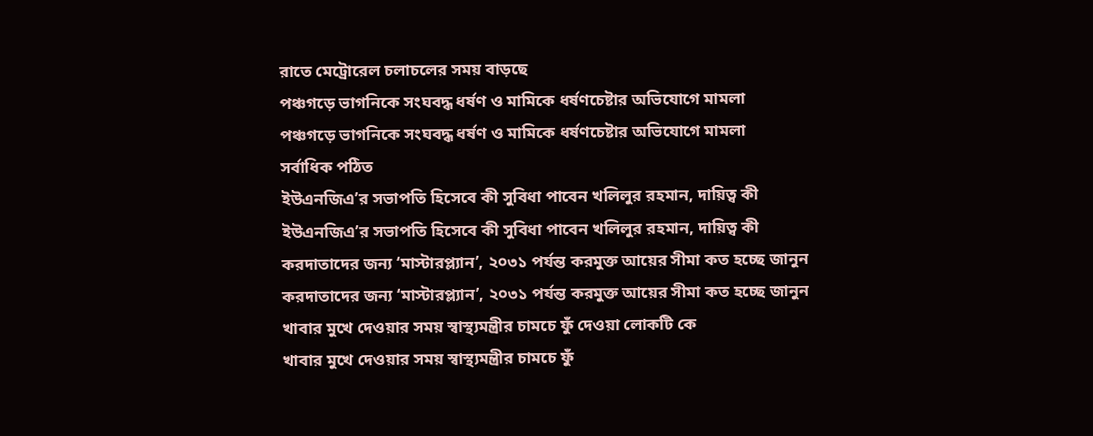রাতে মেট্রোরেল চলাচলের সময় বাড়ছে
পঞ্চগড়ে ভাগনিকে সংঘবদ্ধ ধর্ষণ ও মামিকে ধর্ষণচেষ্টার অভিযোগে মামলা
পঞ্চগড়ে ভাগনিকে সংঘবদ্ধ ধর্ষণ ও মামিকে ধর্ষণচেষ্টার অভিযোগে মামলা
সর্বাধিক পঠিত
ইউএনজিএ’র সভাপতি হিসেবে কী সুবিধা পাবেন খলিলুর রহমান, দায়িত্ব কী
ইউএনজিএ’র সভাপতি হিসেবে কী সুবিধা পাবেন খলিলুর রহমান, দায়িত্ব কী
করদাতাদের জন্য ‘মাস্টারপ্ল্যান’, ২০৩১ পর্যন্ত করমুক্ত আয়ের সীমা কত হচ্ছে জানুন
করদাতাদের জন্য ‘মাস্টারপ্ল্যান’, ২০৩১ পর্যন্ত করমুক্ত আয়ের সীমা কত হচ্ছে জানুন
খাবার মুখে দেওয়ার সময় স্বাস্থ্যমন্ত্রীর চামচে ফুঁ দেওয়া লোকটি কে
খাবার মুখে দেওয়ার সময় স্বাস্থ্যমন্ত্রীর চামচে ফুঁ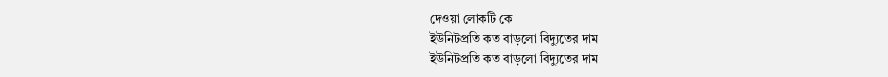দেওয়া লোকটি কে
ইউনিটপ্রতি কত বাড়লো বিদ্যুতের দাম
ইউনিটপ্রতি কত বাড়লো বিদ্যুতের দাম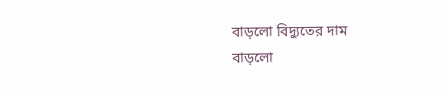বাড়লো বিদ্যুতের দাম
বাড়লো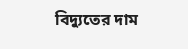বিদ্যুতের দাম